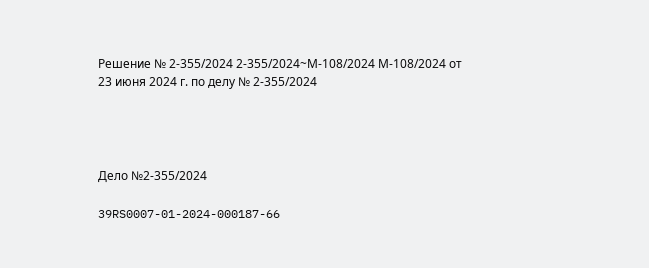Решение № 2-355/2024 2-355/2024~М-108/2024 М-108/2024 от 23 июня 2024 г. по делу № 2-355/2024




Дело №2-355/2024

39RS0007-01-2024-000187-66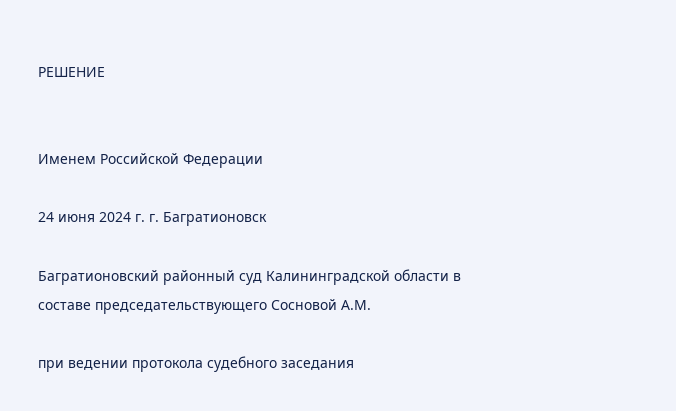РЕШЕНИЕ


Именем Российской Федерации

24 июня 2024 г. г. Багратионовск

Багратионовский районный суд Калининградской области в составе председательствующего Сосновой А.М.

при ведении протокола судебного заседания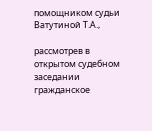помощником судьи Ватутиной Т.А.,

рассмотрев в открытом судебном заседании гражданское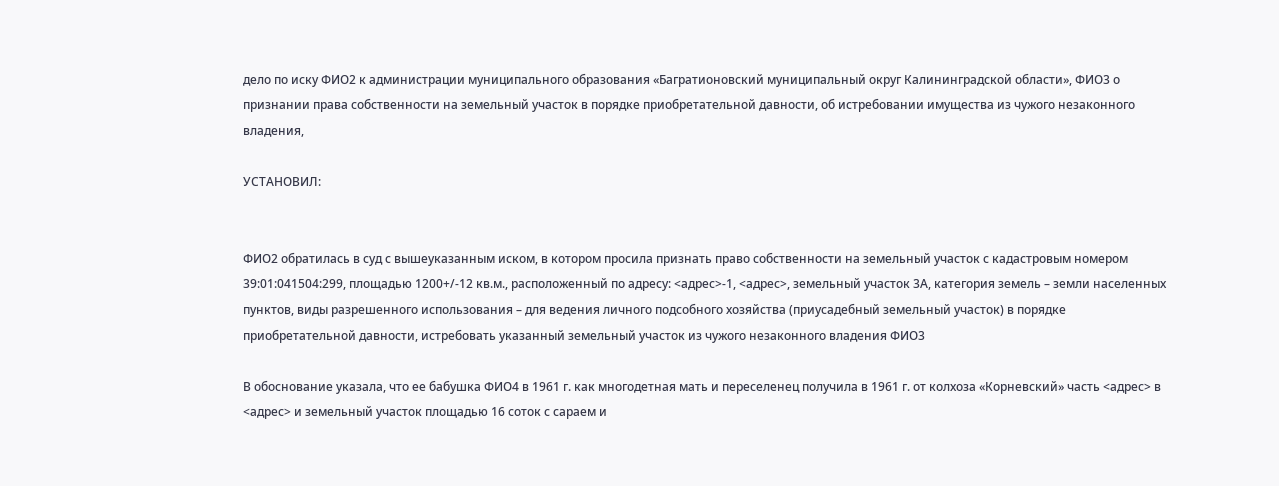дело по иску ФИО2 к администрации муниципального образования «Багратионовский муниципальный округ Калининградской области», ФИО3 о признании права собственности на земельный участок в порядке приобретательной давности, об истребовании имущества из чужого незаконного владения,

УСТАНОВИЛ:


ФИО2 обратилась в суд с вышеуказанным иском, в котором просила признать право собственности на земельный участок с кадастровым номером 39:01:041504:299, площадью 1200+/-12 кв.м., расположенный по адресу: <адрес>-1, <адрес>, земельный участок 3А, категория земель – земли населенных пунктов, виды разрешенного использования – для ведения личного подсобного хозяйства (приусадебный земельный участок) в порядке приобретательной давности, истребовать указанный земельный участок из чужого незаконного владения ФИО3

В обоснование указала, что ее бабушка ФИО4 в 1961 г. как многодетная мать и переселенец получила в 1961 г. от колхоза «Корневский» часть <адрес> в <адрес> и земельный участок площадью 16 соток с сараем и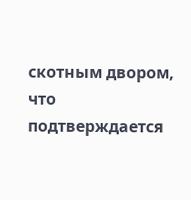скотным двором, что подтверждается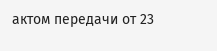актом передачи от 23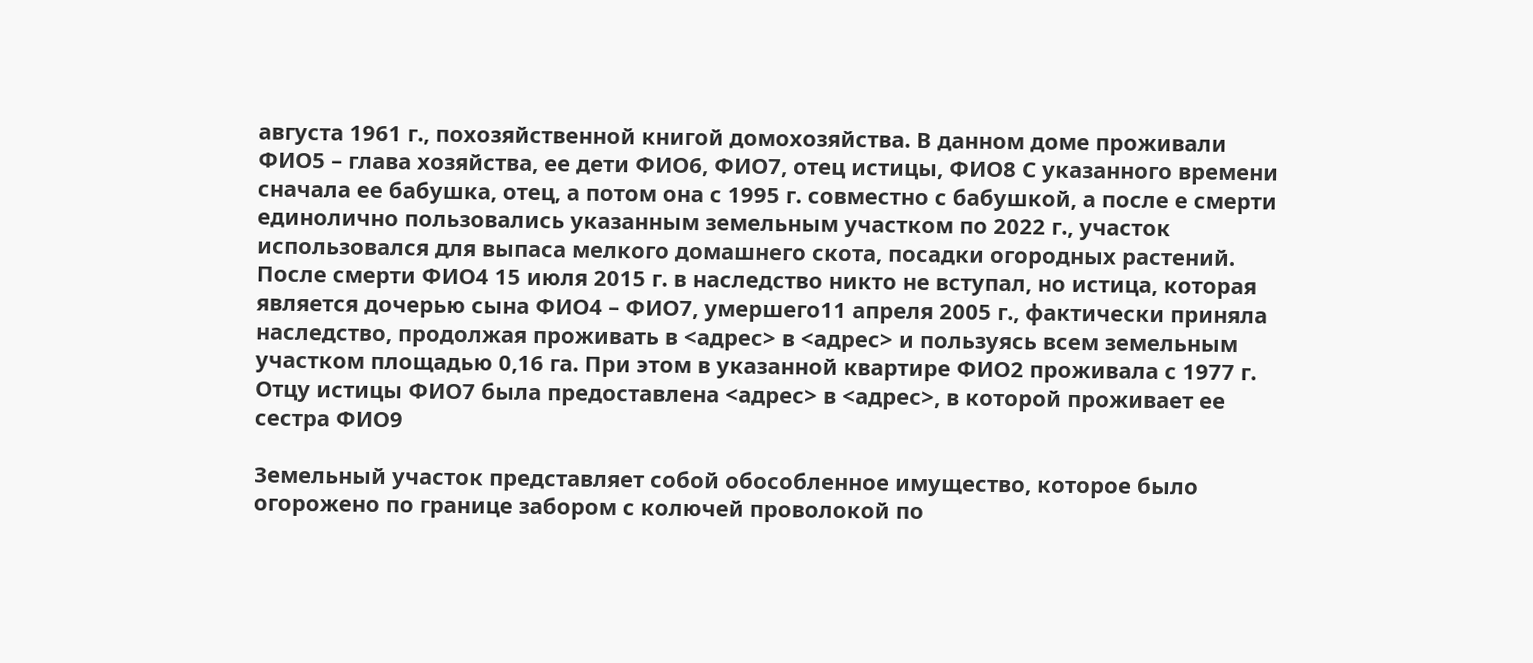августа 1961 г., похозяйственной книгой домохозяйства. В данном доме проживали ФИО5 – глава хозяйства, ее дети ФИО6, ФИО7, отец истицы, ФИО8 С указанного времени сначала ее бабушка, отец, а потом она с 1995 г. совместно с бабушкой, а после е смерти единолично пользовались указанным земельным участком по 2022 г., участок использовался для выпаса мелкого домашнего скота, посадки огородных растений. После смерти ФИО4 15 июля 2015 г. в наследство никто не вступал, но истица, которая является дочерью сына ФИО4 – ФИО7, умершего11 апреля 2005 г., фактически приняла наследство, продолжая проживать в <адрес> в <адрес> и пользуясь всем земельным участком площадью 0,16 га. При этом в указанной квартире ФИО2 проживала с 1977 г. Отцу истицы ФИО7 была предоставлена <адрес> в <адрес>, в которой проживает ее сестра ФИО9

Земельный участок представляет собой обособленное имущество, которое было огорожено по границе забором с колючей проволокой по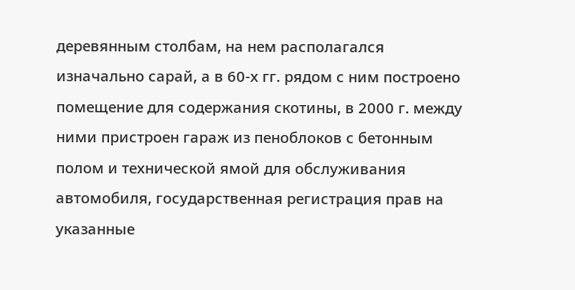деревянным столбам, на нем располагался изначально сарай, а в 60-х гг. рядом с ним построено помещение для содержания скотины, в 2000 г. между ними пристроен гараж из пеноблоков с бетонным полом и технической ямой для обслуживания автомобиля, государственная регистрация прав на указанные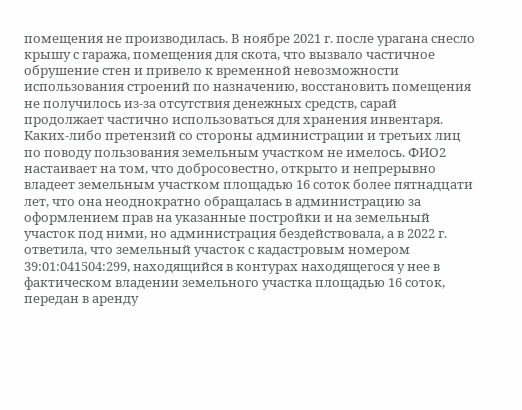помещения не производилась. В ноябре 2021 г. после урагана снесло крышу с гаража, помещения для скота, что вызвало частичное обрушение стен и привело к временной невозможности использования строений по назначению, восстановить помещения не получилось из-за отсутствия денежных средств, сарай продолжает частично использоваться для хранения инвентаря. Каких-либо претензий со стороны администрации и третьих лиц по поводу пользования земельным участком не имелось. ФИО2 настаивает на том, что добросовестно, открыто и непрерывно владеет земельным участком площадью 16 соток более пятнадцати лет, что она неоднократно обращалась в администрацию за оформлением прав на указанные постройки и на земельный участок под ними, но администрация бездействовала, а в 2022 г. ответила, что земельный участок с кадастровым номером 39:01:041504:299, находящийся в контурах находящегося у нее в фактическом владении земельного участка площадью 16 соток, передан в аренду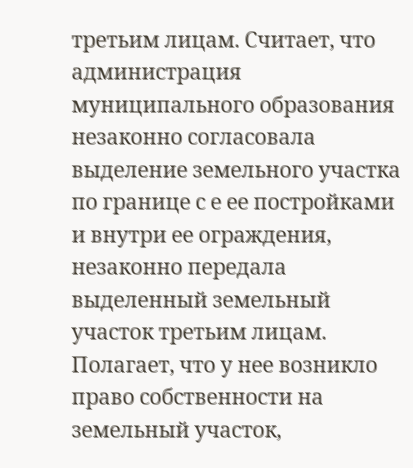третьим лицам. Считает, что администрация муниципального образования незаконно согласовала выделение земельного участка по границе с е ее постройками и внутри ее ограждения, незаконно передала выделенный земельный участок третьим лицам. Полагает, что у нее возникло право собственности на земельный участок,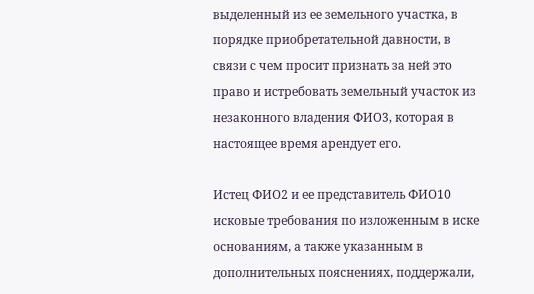выделенный из ее земельного участка, в порядке приобретательной давности, в связи с чем просит признать за ней это право и истребовать земельный участок из незаконного владения ФИО3, которая в настоящее время арендует его.

Истец ФИО2 и ее представитель ФИО10 исковые требования по изложенным в иске основаниям, а также указанным в дополнительных пояснениях, поддержали,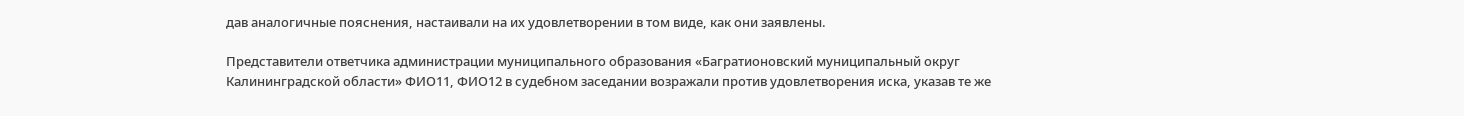дав аналогичные пояснения, настаивали на их удовлетворении в том виде, как они заявлены.

Представители ответчика администрации муниципального образования «Багратионовский муниципальный округ Калининградской области» ФИО11, ФИО12 в судебном заседании возражали против удовлетворения иска, указав те же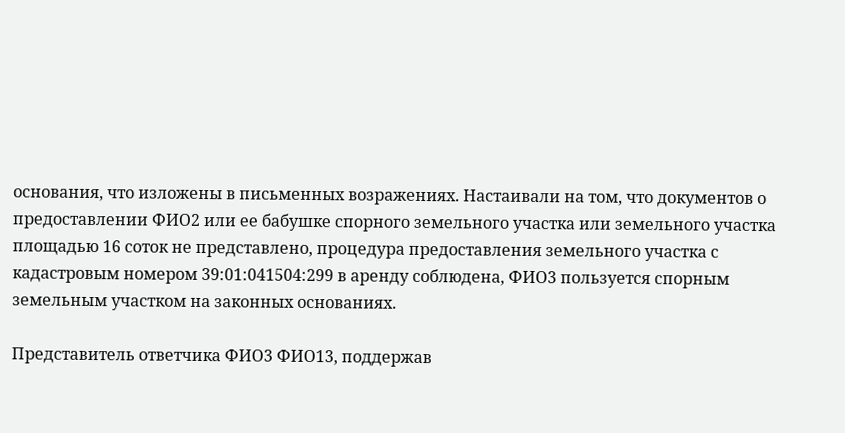основания, что изложены в письменных возражениях. Настаивали на том, что документов о предоставлении ФИО2 или ее бабушке спорного земельного участка или земельного участка площадью 16 соток не представлено, процедура предоставления земельного участка с кадастровым номером 39:01:041504:299 в аренду соблюдена, ФИО3 пользуется спорным земельным участком на законных основаниях.

Представитель ответчика ФИО3 ФИО13, поддержав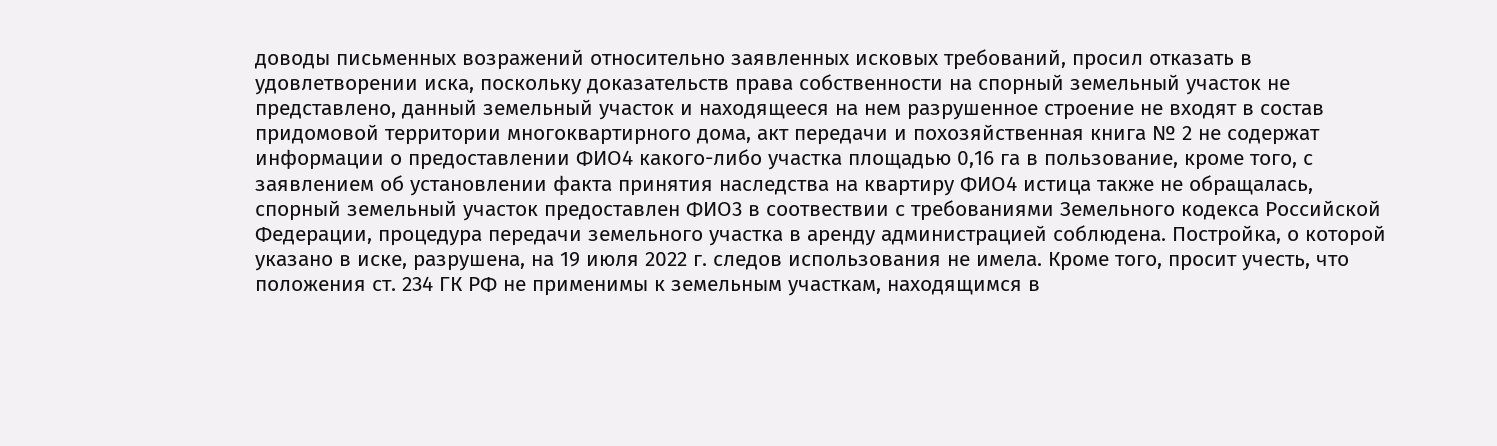доводы письменных возражений относительно заявленных исковых требований, просил отказать в удовлетворении иска, поскольку доказательств права собственности на спорный земельный участок не представлено, данный земельный участок и находящееся на нем разрушенное строение не входят в состав придомовой территории многоквартирного дома, акт передачи и похозяйственная книга № 2 не содержат информации о предоставлении ФИО4 какого-либо участка площадью 0,16 га в пользование, кроме того, с заявлением об установлении факта принятия наследства на квартиру ФИО4 истица также не обращалась, спорный земельный участок предоставлен ФИО3 в соотвествии с требованиями Земельного кодекса Российской Федерации, процедура передачи земельного участка в аренду администрацией соблюдена. Постройка, о которой указано в иске, разрушена, на 19 июля 2022 г. следов использования не имела. Кроме того, просит учесть, что положения ст. 234 ГК РФ не применимы к земельным участкам, находящимся в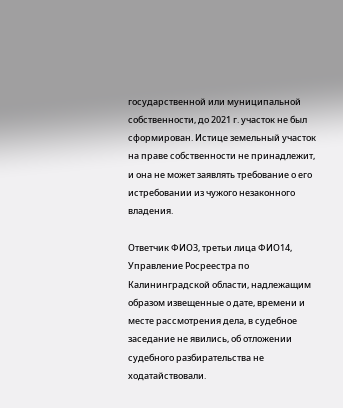государственной или муниципальной собственности, до 2021 г. участок не был сформирован. Истице земельный участок на праве собственности не принадлежит, и она не может заявлять требование о его истребовании из чужого незаконного владения.

Ответчик ФИО3, третьи лица ФИО14, Управление Росреестра по Калининградской области, надлежащим образом извещенные о дате, времени и месте рассмотрения дела, в судебное заседание не явились, об отложении судебного разбирательства не ходатайствовали.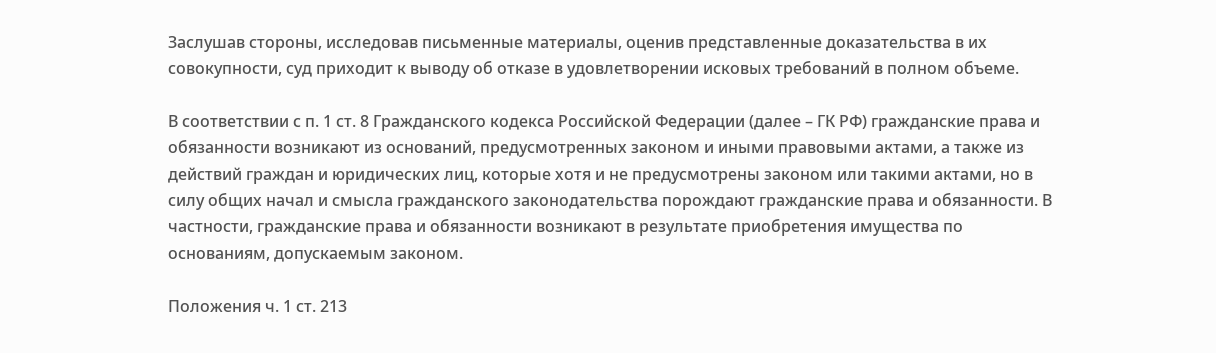Заслушав стороны, исследовав письменные материалы, оценив представленные доказательства в их совокупности, суд приходит к выводу об отказе в удовлетворении исковых требований в полном объеме.

В соответствии с п. 1 ст. 8 Гражданского кодекса Российской Федерации (далее – ГК РФ) гражданские права и обязанности возникают из оснований, предусмотренных законом и иными правовыми актами, а также из действий граждан и юридических лиц, которые хотя и не предусмотрены законом или такими актами, но в силу общих начал и смысла гражданского законодательства порождают гражданские права и обязанности. В частности, гражданские права и обязанности возникают в результате приобретения имущества по основаниям, допускаемым законом.

Положения ч. 1 ст. 213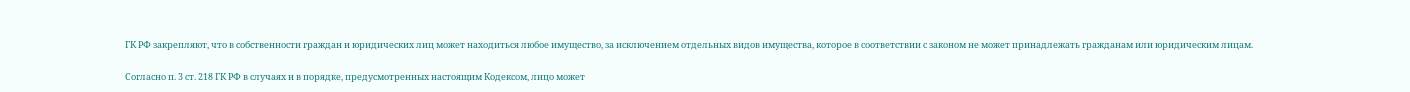ГК РФ закрепляют, что в собственности граждан и юридических лиц может находиться любое имущество, за исключением отдельных видов имущества, которое в соответствии с законом не может принадлежать гражданам или юридическим лицам.

Согласно п. 3 ст. 218 ГК РФ в случаях и в порядке, предусмотренных настоящим Кодексом, лицо может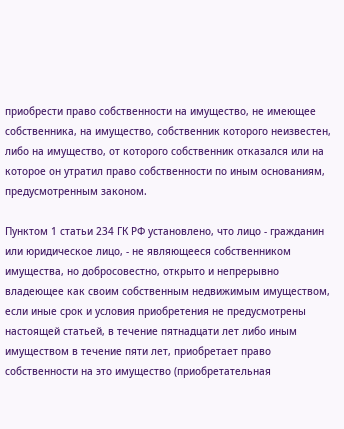приобрести право собственности на имущество, не имеющее собственника, на имущество, собственник которого неизвестен, либо на имущество, от которого собственник отказался или на которое он утратил право собственности по иным основаниям, предусмотренным законом.

Пунктом 1 статьи 234 ГК РФ установлено, что лицо - гражданин или юридическое лицо, - не являющееся собственником имущества, но добросовестно, открыто и непрерывно владеющее как своим собственным недвижимым имуществом, если иные срок и условия приобретения не предусмотрены настоящей статьей, в течение пятнадцати лет либо иным имуществом в течение пяти лет, приобретает право собственности на это имущество (приобретательная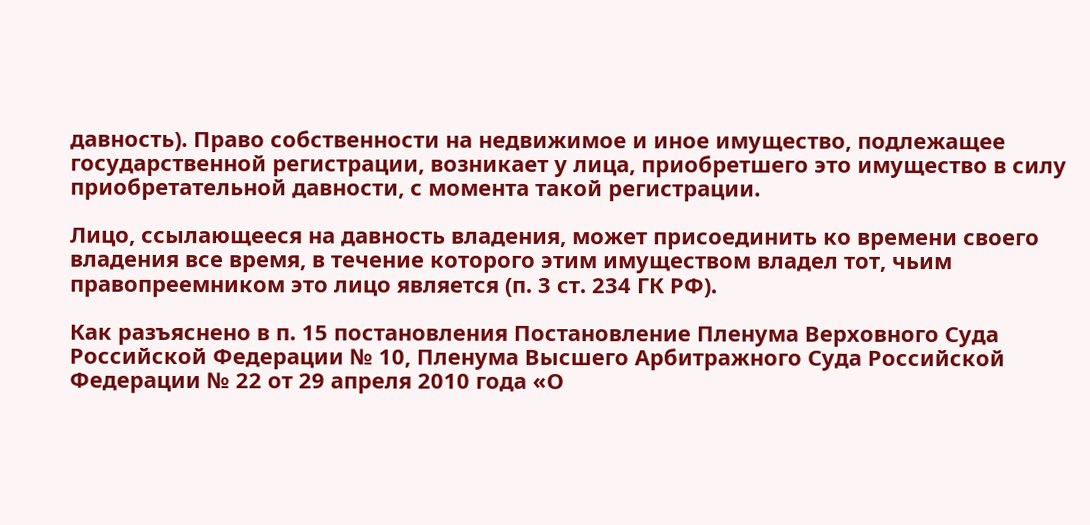давность). Право собственности на недвижимое и иное имущество, подлежащее государственной регистрации, возникает у лица, приобретшего это имущество в силу приобретательной давности, с момента такой регистрации.

Лицо, ссылающееся на давность владения, может присоединить ко времени своего владения все время, в течение которого этим имуществом владел тот, чьим правопреемником это лицо является (п. 3 ст. 234 ГК РФ).

Как разъяснено в п. 15 постановления Постановление Пленума Верховного Суда Российской Федерации № 10, Пленума Высшего Арбитражного Суда Российской Федерации № 22 от 29 апреля 2010 года «О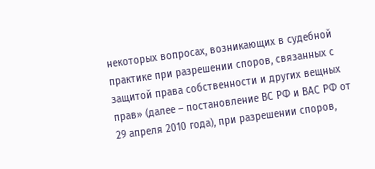некоторых вопросах, возникающих в судебной практике при разрешении споров, связанных с защитой права собственности и других вещных прав» (далее – постановление ВС РФ и ВАС РФ от 29 апреля 2010 года), при разрешении споров,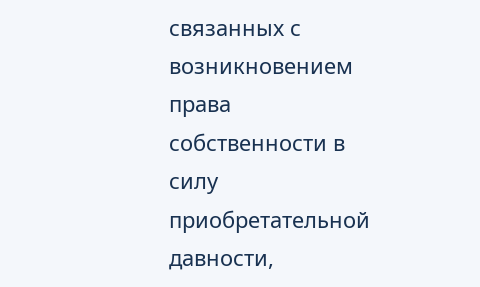связанных с возникновением права собственности в силу приобретательной давности,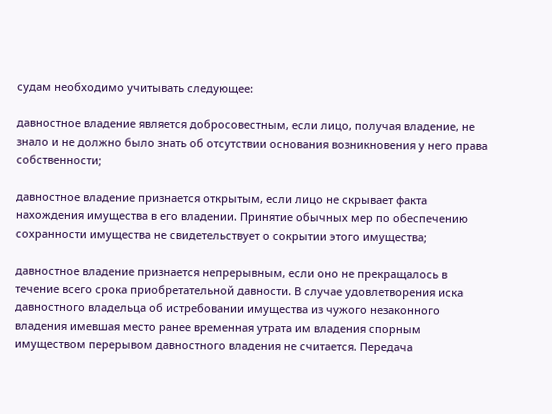судам необходимо учитывать следующее:

давностное владение является добросовестным, если лицо, получая владение, не знало и не должно было знать об отсутствии основания возникновения у него права собственности;

давностное владение признается открытым, если лицо не скрывает факта нахождения имущества в его владении. Принятие обычных мер по обеспечению сохранности имущества не свидетельствует о сокрытии этого имущества;

давностное владение признается непрерывным, если оно не прекращалось в течение всего срока приобретательной давности. В случае удовлетворения иска давностного владельца об истребовании имущества из чужого незаконного владения имевшая место ранее временная утрата им владения спорным имуществом перерывом давностного владения не считается. Передача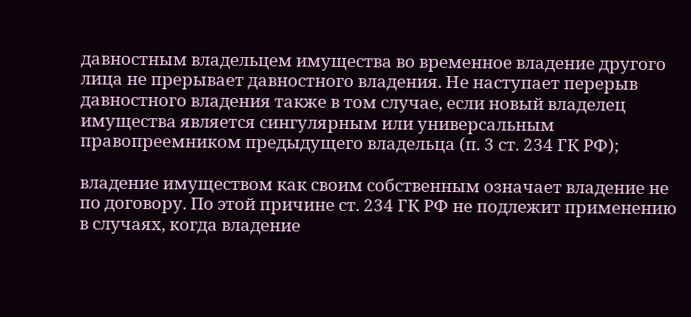давностным владельцем имущества во временное владение другого лица не прерывает давностного владения. Не наступает перерыв давностного владения также в том случае, если новый владелец имущества является сингулярным или универсальным правопреемником предыдущего владельца (п. 3 ст. 234 ГК РФ);

владение имуществом как своим собственным означает владение не по договору. По этой причине ст. 234 ГК РФ не подлежит применению в случаях, когда владение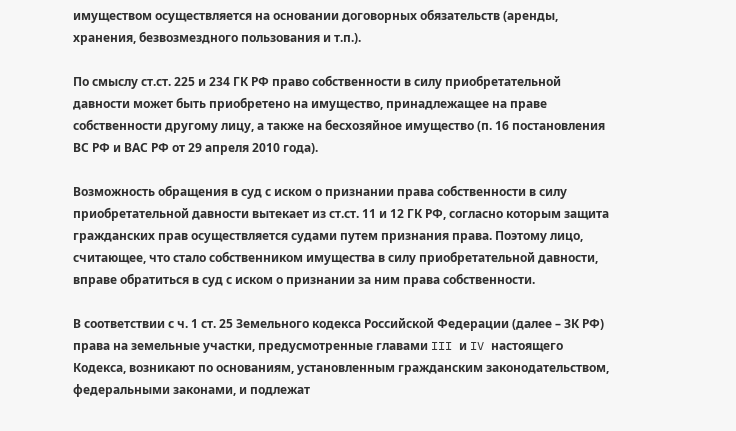имуществом осуществляется на основании договорных обязательств (аренды, хранения, безвозмездного пользования и т.п.).

По смыслу ст.ст. 225 и 234 ГК РФ право собственности в силу приобретательной давности может быть приобретено на имущество, принадлежащее на праве собственности другому лицу, а также на бесхозяйное имущество (п. 16 постановления ВС РФ и ВАС РФ от 29 апреля 2010 года).

Возможность обращения в суд с иском о признании права собственности в силу приобретательной давности вытекает из ст.ст. 11 и 12 ГК РФ, согласно которым защита гражданских прав осуществляется судами путем признания права. Поэтому лицо, считающее, что стало собственником имущества в силу приобретательной давности, вправе обратиться в суд с иском о признании за ним права собственности.

В соответствии с ч. 1 ст. 25 Земельного кодекса Российской Федерации (далее – ЗК РФ) права на земельные участки, предусмотренные главами III и IV настоящего Кодекса, возникают по основаниям, установленным гражданским законодательством, федеральными законами, и подлежат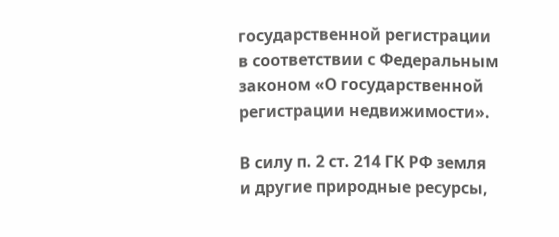государственной регистрации в соответствии с Федеральным законом «О государственной регистрации недвижимости».

В силу п. 2 ст. 214 ГК РФ земля и другие природные ресурсы,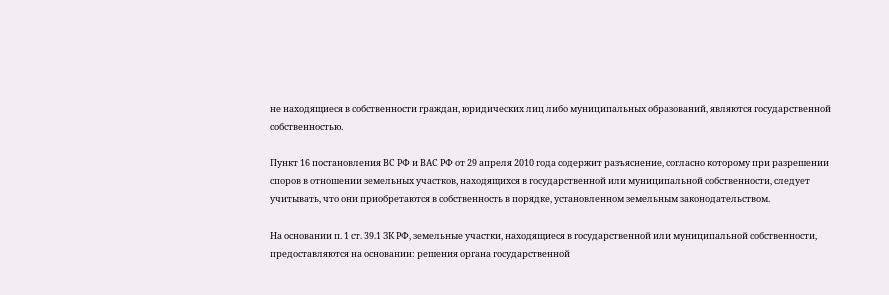не находящиеся в собственности граждан, юридических лиц либо муниципальных образований, являются государственной собственностью.

Пункт 16 постановления ВС РФ и ВАС РФ от 29 апреля 2010 года содержит разъяснение, согласно которому при разрешении споров в отношении земельных участков, находящихся в государственной или муниципальной собственности, следует учитывать, что они приобретаются в собственность в порядке, установленном земельным законодательством.

На основании п. 1 ст. 39.1 ЗК РФ, земельные участки, находящиеся в государственной или муниципальной собственности, предоставляются на основании: решения органа государственной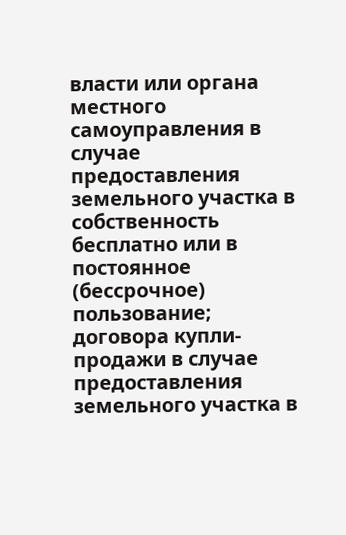власти или органа местного самоуправления в случае предоставления земельного участка в собственность бесплатно или в постоянное (бессрочное) пользование; договора купли-продажи в случае предоставления земельного участка в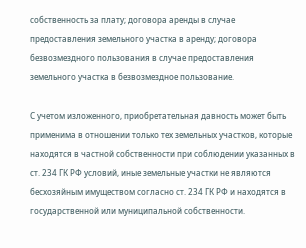собственность за плату; договора аренды в случае предоставления земельного участка в аренду; договора безвозмездного пользования в случае предоставления земельного участка в безвозмездное пользование.

С учетом изложенного, приобретательная давность может быть применима в отношении только тех земельных участков, которые находятся в частной собственности при соблюдении указанных в ст. 234 ГК РФ условий, иные земельные участки не являются бесхозяйным имуществом согласно ст. 234 ГК РФ и находятся в государственной или муниципальной собственности.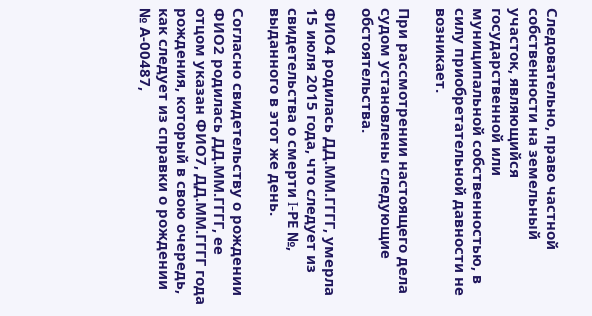Следовательно, право частной собственности на земельный участок, являющийся государственной или муниципальной собственностью, в силу приобретательной давности не возникает.

При рассмотрении настоящего дела судом установлены следующие обстоятельства.

ФИО4 родилась ДД.ММ.ГГГГ, умерла 15 июля 2015 года, что следует из свидетельства о смерти I-РЕ №, выданного в этот же день.

Согласно свидетельству о рождении ФИО2 родилась ДД.ММ.ГГГГ, ее отцом указан ФИО7, ДД.ММ.ГГГГ года рождения, который в свою очередь, как следует из справки о рождении № А-00487,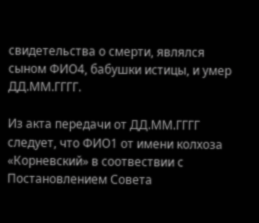свидетельства о смерти, являлся сыном ФИО4, бабушки истицы, и умер ДД.ММ.ГГГГ.

Из акта передачи от ДД.ММ.ГГГГ следует, что ФИО1 от имени колхоза «Корневский» в соотвествии с Постановлением Совета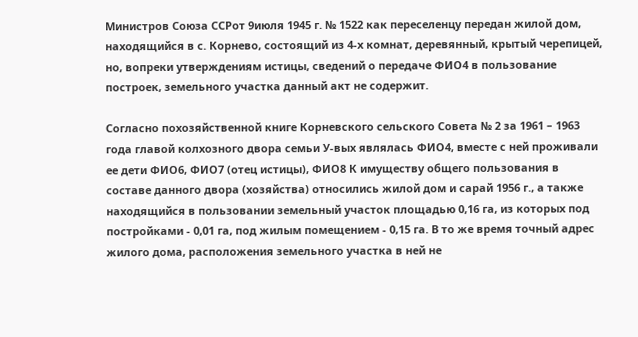Министров Союза ССРот 9июля 1945 г. № 1522 как переселенцу передан жилой дом, находящийся в с. Корнево, состоящий из 4-х комнат, деревянный, крытый черепицей, но, вопреки утверждениям истицы, сведений о передаче ФИО4 в пользование построек, земельного участка данный акт не содержит.

Согласно похозяйственной книге Корневского сельского Совета № 2 за 1961 – 1963 года главой колхозного двора семьи У-вых являлась ФИО4, вместе с ней проживали ее дети ФИО6, ФИО7 (отец истицы), ФИО8 К имуществу общего пользования в составе данного двора (хозяйства) относились жилой дом и сарай 1956 г., а также находящийся в пользовании земельный участок площадью 0,16 га, из которых под постройками - 0,01 га, под жилым помещением - 0,15 га. В то же время точный адрес жилого дома, расположения земельного участка в ней не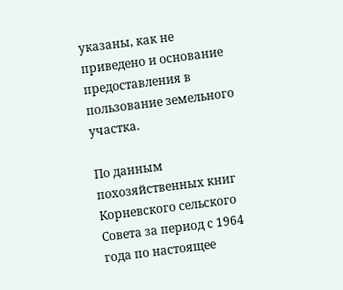указаны, как не приведено и основание предоставления в пользование земельного участка.

По данным похозяйственных книг Корневского сельского Совета за период с 1964 года по настоящее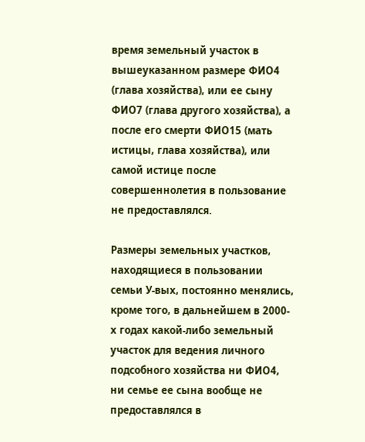время земельный участок в вышеуказанном размере ФИО4 (глава хозяйства), или ее сыну ФИО7 (глава другого хозяйства), а после его смерти ФИО15 (мать истицы, глава хозяйства), или самой истице после совершеннолетия в пользование не предоставлялся.

Размеры земельных участков, находящиеся в пользовании семьи У-вых, постоянно менялись, кроме того, в дальнейшем в 2000-х годах какой-либо земельный участок для ведения личного подсобного хозяйства ни ФИО4, ни семье ее сына вообще не предоставлялся в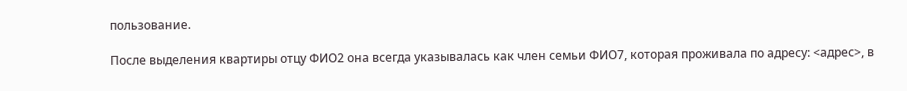пользование.

После выделения квартиры отцу ФИО2 она всегда указывалась как член семьи ФИО7, которая проживала по адресу: <адрес>, в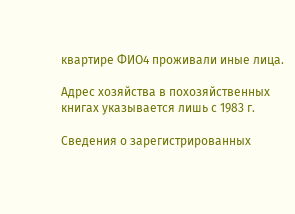квартире ФИО4 проживали иные лица.

Адрес хозяйства в похозяйственных книгах указывается лишь с 1983 г.

Сведения о зарегистрированных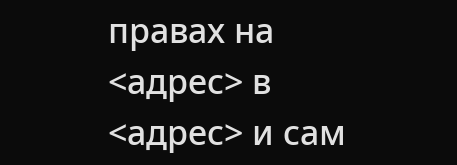правах на <адрес> в <адрес> и сам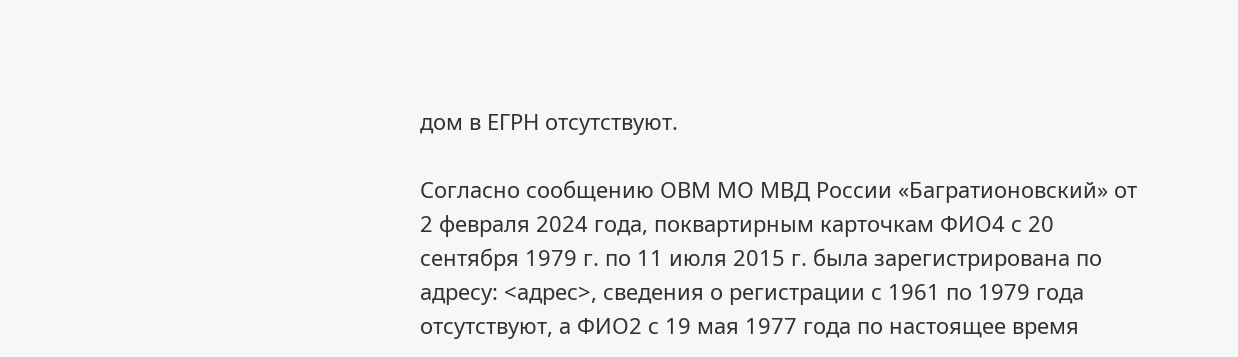дом в ЕГРН отсутствуют.

Согласно сообщению ОВМ МО МВД России «Багратионовский» от 2 февраля 2024 года, поквартирным карточкам ФИО4 с 20 сентября 1979 г. по 11 июля 2015 г. была зарегистрирована по адресу: <адрес>, сведения о регистрации с 1961 по 1979 года отсутствуют, а ФИО2 с 19 мая 1977 года по настоящее время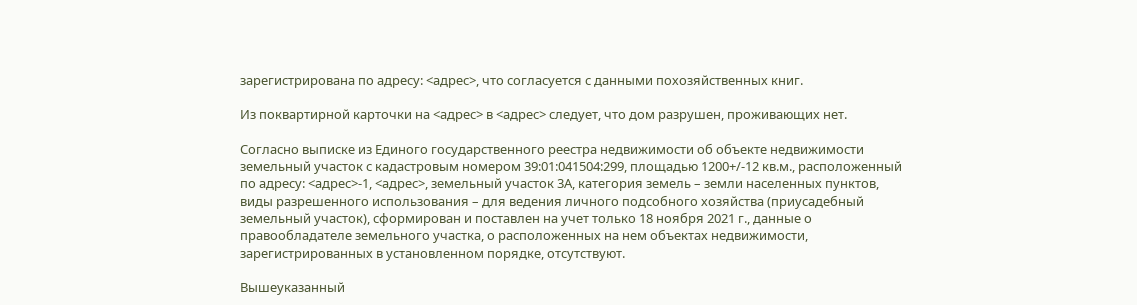зарегистрирована по адресу: <адрес>, что согласуется с данными похозяйственных книг.

Из поквартирной карточки на <адрес> в <адрес> следует, что дом разрушен, проживающих нет.

Согласно выписке из Единого государственного реестра недвижимости об объекте недвижимости земельный участок с кадастровым номером 39:01:041504:299, площадью 1200+/-12 кв.м., расположенный по адресу: <адрес>-1, <адрес>, земельный участок 3А, категория земель – земли населенных пунктов, виды разрешенного использования – для ведения личного подсобного хозяйства (приусадебный земельный участок), сформирован и поставлен на учет только 18 ноября 2021 г., данные о правообладателе земельного участка, о расположенных на нем объектах недвижимости, зарегистрированных в установленном порядке, отсутствуют.

Вышеуказанный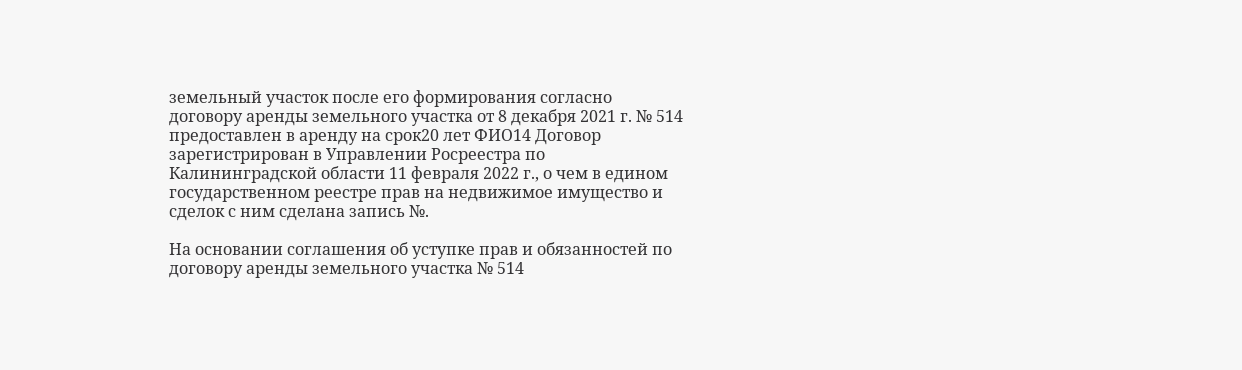земельный участок после его формирования согласно договору аренды земельного участка от 8 декабря 2021 г. № 514 предоставлен в аренду на срок20 лет ФИО14 Договор зарегистрирован в Управлении Росреестра по Калининградской области 11 февраля 2022 г., о чем в едином государственном реестре прав на недвижимое имущество и сделок с ним сделана запись №.

На основании соглашения об уступке прав и обязанностей по договору аренды земельного участка № 514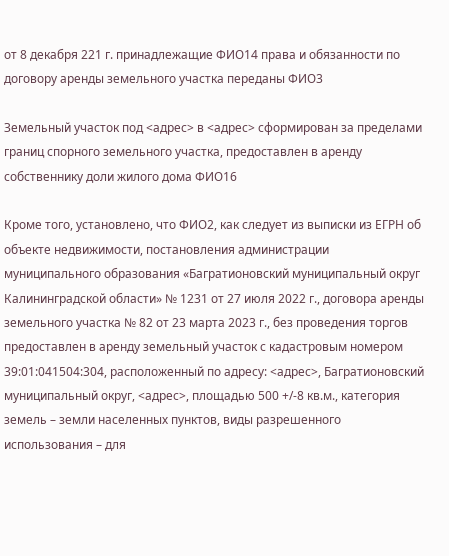от 8 декабря 221 г. принадлежащие ФИО14 права и обязанности по договору аренды земельного участка переданы ФИО3

Земельный участок под <адрес> в <адрес> сформирован за пределами границ спорного земельного участка, предоставлен в аренду собственнику доли жилого дома ФИО16

Кроме того, установлено, что ФИО2, как следует из выписки из ЕГРН об объекте недвижимости, постановления администрации муниципального образования «Багратионовский муниципальный округ Калининградской области» № 1231 от 27 июля 2022 г., договора аренды земельного участка № 82 от 23 марта 2023 г., без проведения торгов предоставлен в аренду земельный участок с кадастровым номером 39:01:041504:304, расположенный по адресу: <адрес>, Багратионовский муниципальный округ, <адрес>, площадью 500 +/-8 кв.м., категория земель – земли населенных пунктов, виды разрешенного использования – для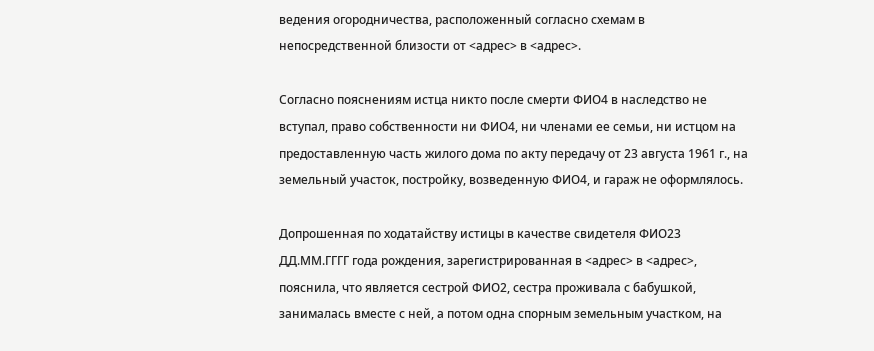ведения огородничества, расположенный согласно схемам в непосредственной близости от <адрес> в <адрес>.

Согласно пояснениям истца никто после смерти ФИО4 в наследство не вступал, право собственности ни ФИО4, ни членами ее семьи, ни истцом на предоставленную часть жилого дома по акту передачу от 23 августа 1961 г., на земельный участок, постройку, возведенную ФИО4, и гараж не оформлялось.

Допрошенная по ходатайству истицы в качестве свидетеля ФИО23 ДД.ММ.ГГГГ года рождения, зарегистрированная в <адрес> в <адрес>, пояснила, что является сестрой ФИО2, сестра проживала с бабушкой, занималась вместе с ней, а потом одна спорным земельным участком, на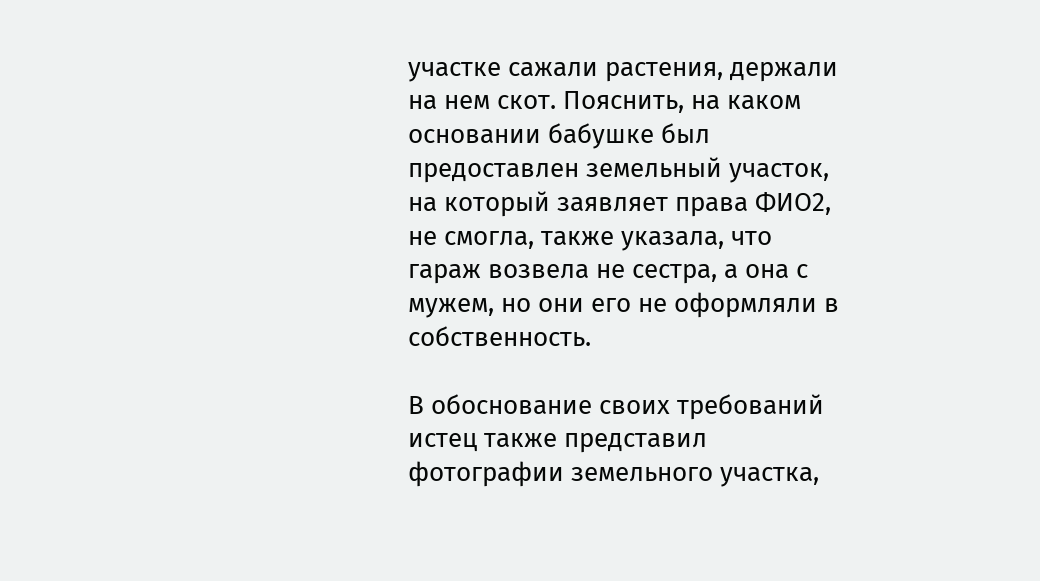участке сажали растения, держали на нем скот. Пояснить, на каком основании бабушке был предоставлен земельный участок, на который заявляет права ФИО2, не смогла, также указала, что гараж возвела не сестра, а она с мужем, но они его не оформляли в собственность.

В обоснование своих требований истец также представил фотографии земельного участка,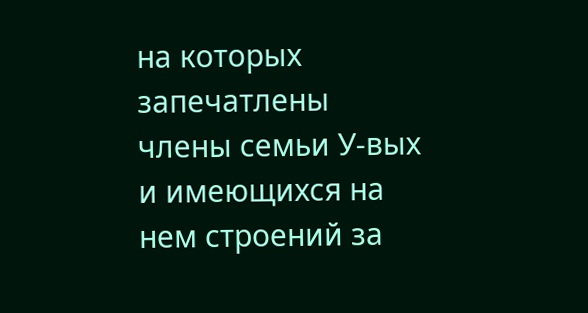на которых запечатлены члены семьи У-вых и имеющихся на нем строений за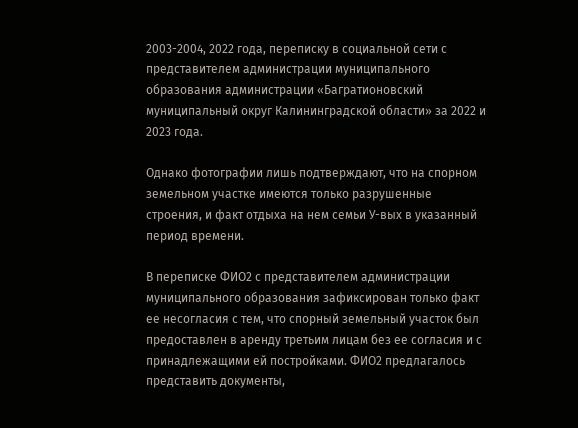2003-2004, 2022 года, переписку в социальной сети с представителем администрации муниципального образования администрации «Багратионовский муниципальный округ Калининградской области» за 2022 и 2023 года.

Однако фотографии лишь подтверждают, что на спорном земельном участке имеются только разрушенные строения, и факт отдыха на нем семьи У-вых в указанный период времени.

В переписке ФИО2 с представителем администрации муниципального образования зафиксирован только факт ее несогласия с тем, что спорный земельный участок был предоставлен в аренду третьим лицам без ее согласия и с принадлежащими ей постройками. ФИО2 предлагалось представить документы,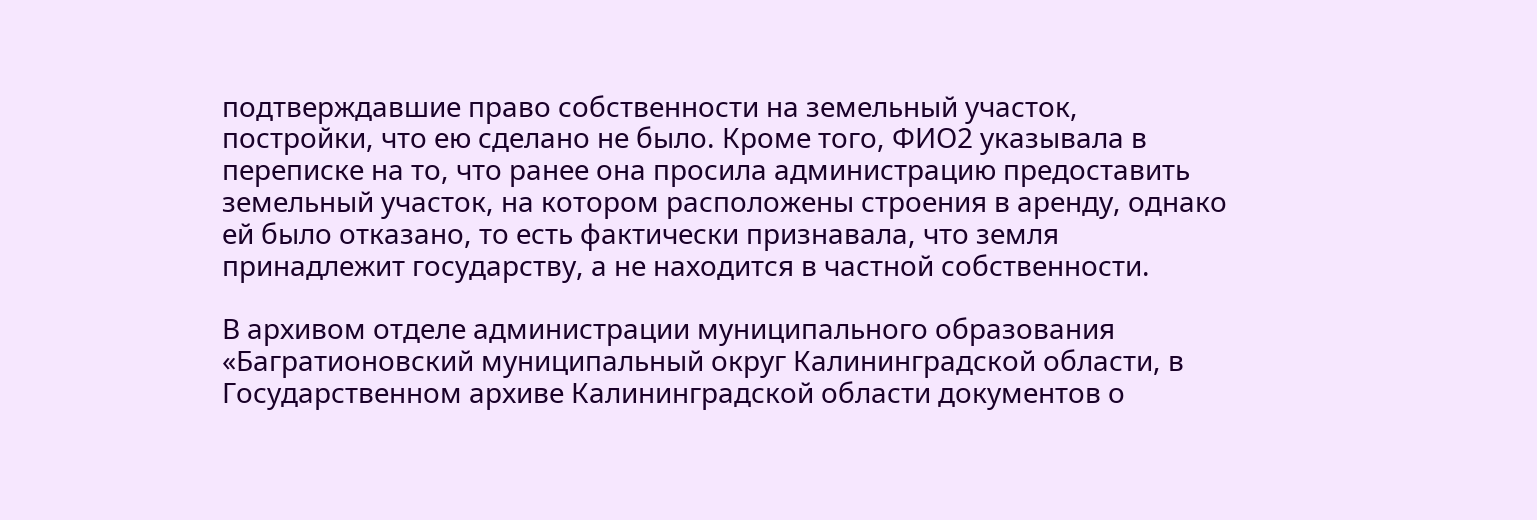подтверждавшие право собственности на земельный участок, постройки, что ею сделано не было. Кроме того, ФИО2 указывала в переписке на то, что ранее она просила администрацию предоставить земельный участок, на котором расположены строения в аренду, однако ей было отказано, то есть фактически признавала, что земля принадлежит государству, а не находится в частной собственности.

В архивом отделе администрации муниципального образования «Багратионовский муниципальный округ Калининградской области, в Государственном архиве Калининградской области документов о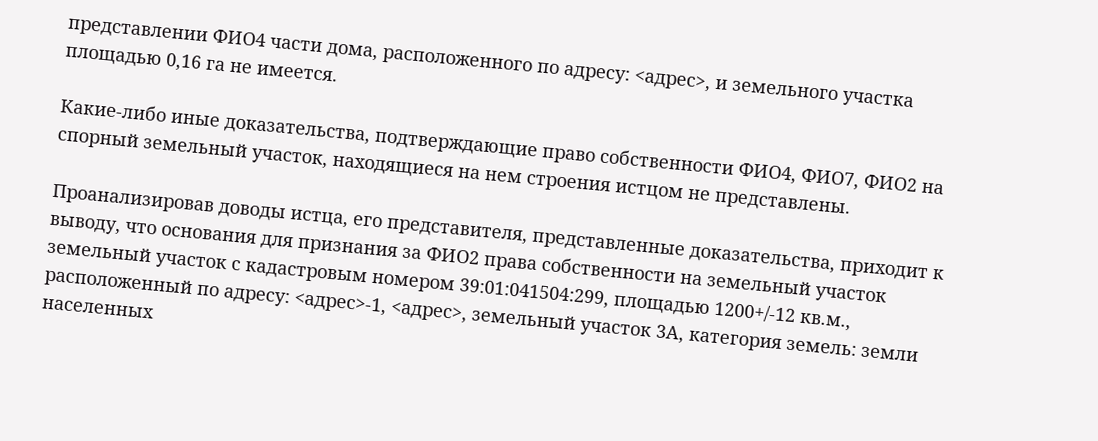представлении ФИО4 части дома, расположенного по адресу: <адрес>, и земельного участка площадью 0,16 га не имеется.

Какие-либо иные доказательства, подтверждающие право собственности ФИО4, ФИО7, ФИО2 на спорный земельный участок, находящиеся на нем строения истцом не представлены.

Проанализировав доводы истца, его представителя, представленные доказательства, приходит к выводу, что основания для признания за ФИО2 права собственности на земельный участок земельный участок с кадастровым номером 39:01:041504:299, площадью 1200+/-12 кв.м., расположенный по адресу: <адрес>-1, <адрес>, земельный участок 3А, категория земель: земли населенных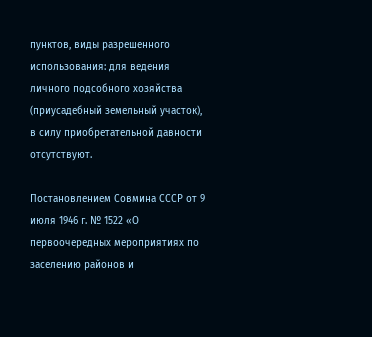пунктов, виды разрешенного использования: для ведения личного подсобного хозяйства (приусадебный земельный участок), в силу приобретательной давности отсутствуют.

Постановлением Совмина СССР от 9 июля 1946 г. № 1522 «О первоочередных мероприятиях по заселению районов и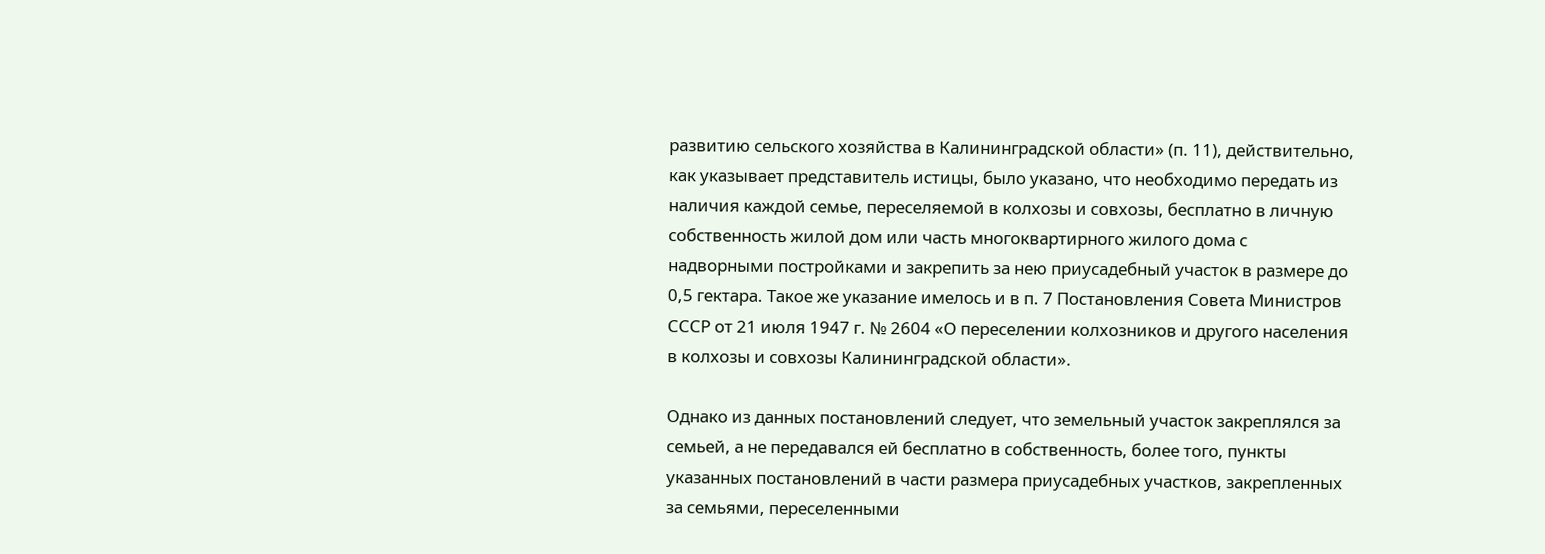развитию сельского хозяйства в Калининградской области» (п. 11), действительно, как указывает представитель истицы, было указано, что необходимо передать из наличия каждой семье, переселяемой в колхозы и совхозы, бесплатно в личную собственность жилой дом или часть многоквартирного жилого дома с надворными постройками и закрепить за нею приусадебный участок в размере до 0,5 гектара. Такое же указание имелось и в п. 7 Постановления Совета Министров СССР от 21 июля 1947 г. № 2604 «О переселении колхозников и другого населения в колхозы и совхозы Калининградской области».

Однако из данных постановлений следует, что земельный участок закреплялся за семьей, а не передавался ей бесплатно в собственность, более того, пункты указанных постановлений в части размера приусадебных участков, закрепленных за семьями, переселенными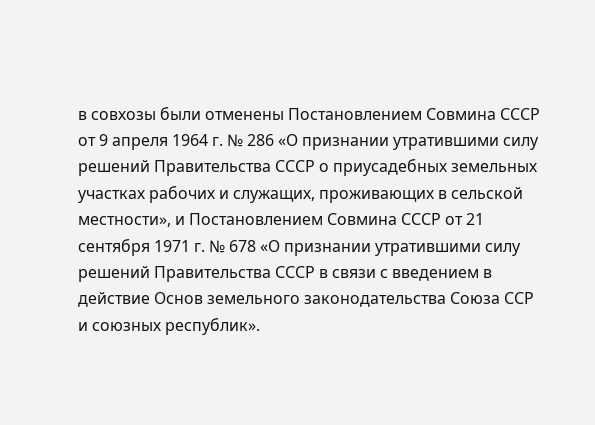в совхозы были отменены Постановлением Совмина СССР от 9 апреля 1964 г. № 286 «О признании утратившими силу решений Правительства СССР о приусадебных земельных участках рабочих и служащих, проживающих в сельской местности», и Постановлением Совмина СССР от 21 сентября 1971 г. № 678 «О признании утратившими силу решений Правительства СССР в связи с введением в действие Основ земельного законодательства Союза ССР и союзных республик».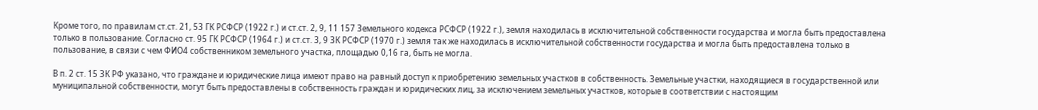Кроме того, по правилам ст.ст. 21, 53 ГК РСФСР (1922 г.) и ст.ст. 2, 9, 11 157 Земельного кодекса РСФСР (1922 г.), земля находилась в исключительной собственности государства и могла быть предоставлена только в пользование. Согласно ст. 95 ГК РСФСР (1964 г.) и ст.ст. 3, 9 ЗК РСФСР (1970 г.) земля так же находилась в исключительной собственности государства и могла быть предоставлена только в пользование, в связи с чем ФИО4 собственником земельного участка, площадью 0,16 га, быть не могла.

В п. 2 ст. 15 ЗК РФ указано, что граждане и юридические лица имеют право на равный доступ к приобретению земельных участков в собственность. Земельные участки, находящиеся в государственной или муниципальной собственности, могут быть предоставлены в собственность граждан и юридических лиц, за исключением земельных участков, которые в соответствии с настоящим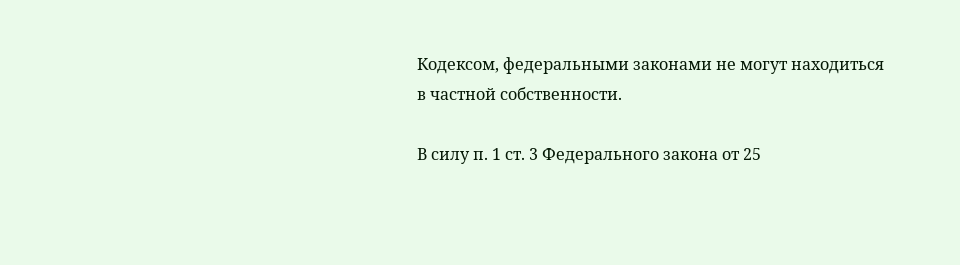Кодексом, федеральными законами не могут находиться в частной собственности.

В силу п. 1 ст. 3 Федерального закона от 25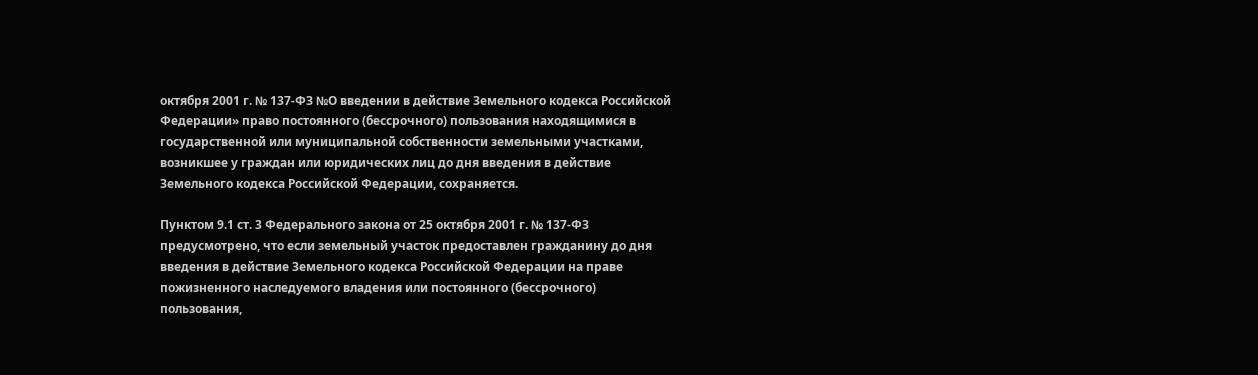октября 2001 г. № 137-ФЗ №О введении в действие Земельного кодекса Российской Федерации» право постоянного (бессрочного) пользования находящимися в государственной или муниципальной собственности земельными участками, возникшее у граждан или юридических лиц до дня введения в действие Земельного кодекса Российской Федерации, сохраняется.

Пунктом 9.1 ст. 3 Федерального закона от 25 октября 2001 г. № 137-ФЗ предусмотрено, что если земельный участок предоставлен гражданину до дня введения в действие Земельного кодекса Российской Федерации на праве пожизненного наследуемого владения или постоянного (бессрочного) пользования,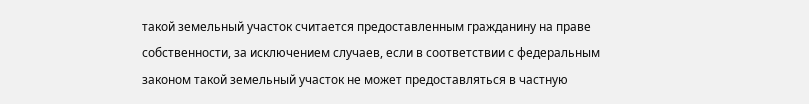такой земельный участок считается предоставленным гражданину на праве собственности, за исключением случаев, если в соответствии с федеральным законом такой земельный участок не может предоставляться в частную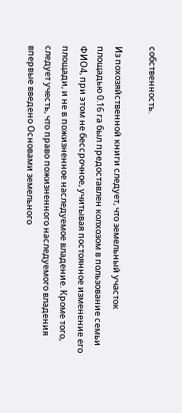собственность.

Из похозяйственной книги следует, что земельный участок площадью 0.16 га был предоставлен колхозом в пользование семьи ФИО4, при этом не бессрочное, учитывая постоянное изменение его площади, и не в пожизненное наследуемое владение. Кроме того, следует учесть, что право пожизненного наследуемого владения впервые введено Основами земельного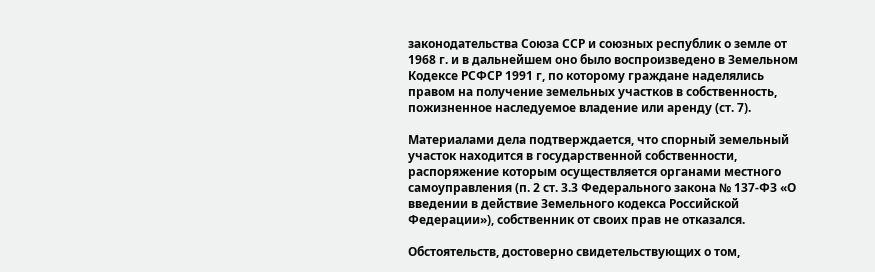законодательства Союза ССР и союзных республик о земле от 1968 г. и в дальнейшем оно было воспроизведено в Земельном Кодексе РСФСР 1991 г, по которому граждане наделялись правом на получение земельных участков в собственность, пожизненное наследуемое владение или аренду (ст. 7).

Материалами дела подтверждается, что спорный земельный участок находится в государственной собственности, распоряжение которым осуществляется органами местного самоуправления (п. 2 ст. 3.3 Федерального закона № 137-ФЗ «О введении в действие Земельного кодекса Российской Федерации»), собственник от своих прав не отказался.

Обстоятельств, достоверно свидетельствующих о том,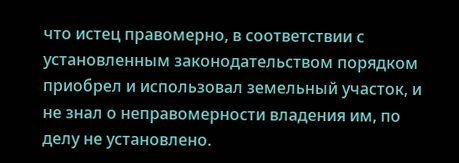что истец правомерно, в соответствии с установленным законодательством порядком приобрел и использовал земельный участок, и не знал о неправомерности владения им, по делу не установлено.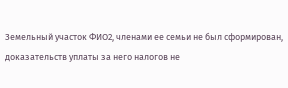Земельный участок ФИО2, членами ее семьи не был сформирован, доказательств уплаты за него налогов не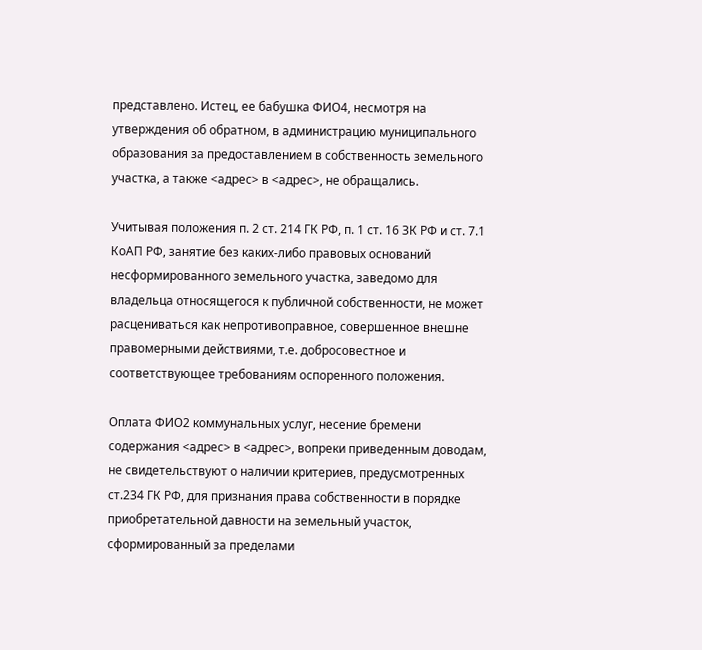представлено. Истец, ее бабушка ФИО4, несмотря на утверждения об обратном, в администрацию муниципального образования за предоставлением в собственность земельного участка, а также <адрес> в <адрес>, не обращались.

Учитывая положения п. 2 ст. 214 ГК РФ, п. 1 ст. 16 ЗК РФ и ст. 7.1 КоАП РФ, занятие без каких-либо правовых оснований несформированного земельного участка, заведомо для владельца относящегося к публичной собственности, не может расцениваться как непротивоправное, совершенное внешне правомерными действиями, т.е. добросовестное и соответствующее требованиям оспоренного положения.

Оплата ФИО2 коммунальных услуг, несение бремени содержания <адрес> в <адрес>, вопреки приведенным доводам, не свидетельствуют о наличии критериев, предусмотренных ст.234 ГК РФ, для признания права собственности в порядке приобретательной давности на земельный участок, сформированный за пределами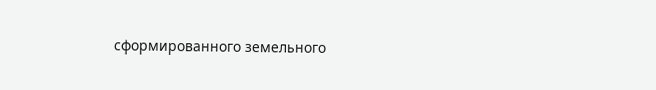сформированного земельного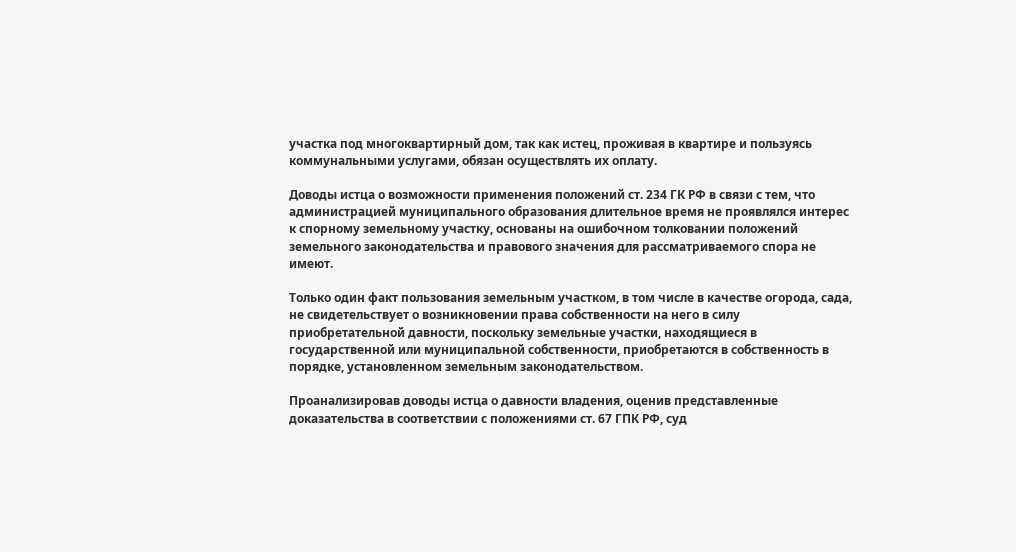участка под многоквартирный дом, так как истец, проживая в квартире и пользуясь коммунальными услугами, обязан осуществлять их оплату.

Доводы истца о возможности применения положений ст. 234 ГК РФ в связи с тем, что администрацией муниципального образования длительное время не проявлялся интерес к спорному земельному участку, основаны на ошибочном толковании положений земельного законодательства и правового значения для рассматриваемого спора не имеют.

Только один факт пользования земельным участком, в том числе в качестве огорода, сада, не свидетельствует о возникновении права собственности на него в силу приобретательной давности, поскольку земельные участки, находящиеся в государственной или муниципальной собственности, приобретаются в собственность в порядке, установленном земельным законодательством.

Проанализировав доводы истца о давности владения, оценив представленные доказательства в соответствии с положениями ст. 67 ГПК РФ, суд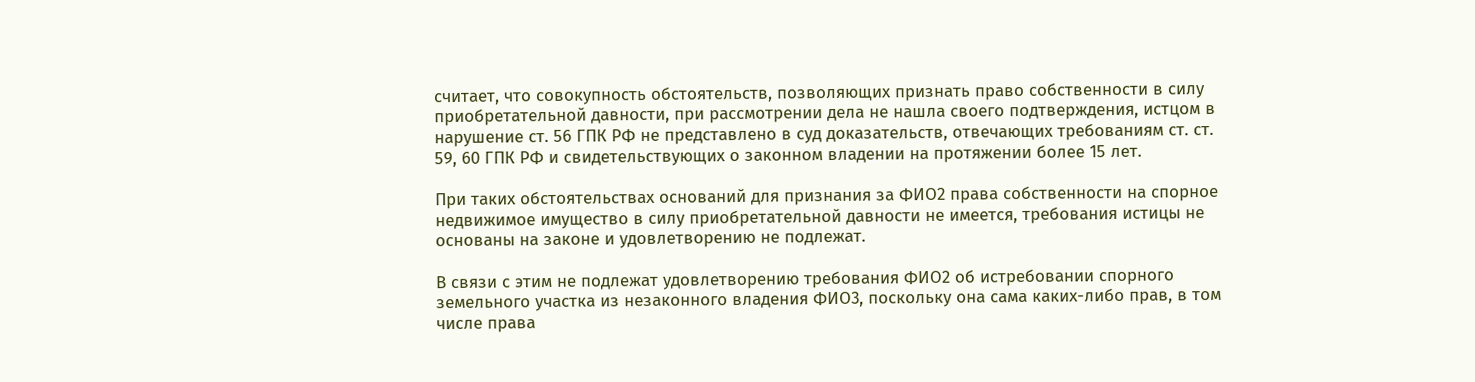считает, что совокупность обстоятельств, позволяющих признать право собственности в силу приобретательной давности, при рассмотрении дела не нашла своего подтверждения, истцом в нарушение ст. 56 ГПК РФ не представлено в суд доказательств, отвечающих требованиям ст. ст. 59, 60 ГПК РФ и свидетельствующих о законном владении на протяжении более 15 лет.

При таких обстоятельствах оснований для признания за ФИО2 права собственности на спорное недвижимое имущество в силу приобретательной давности не имеется, требования истицы не основаны на законе и удовлетворению не подлежат.

В связи с этим не подлежат удовлетворению требования ФИО2 об истребовании спорного земельного участка из незаконного владения ФИО3, поскольку она сама каких-либо прав, в том числе права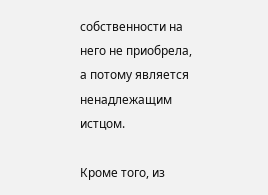собственности на него не приобрела, а потому является ненадлежащим истцом.

Кроме того, из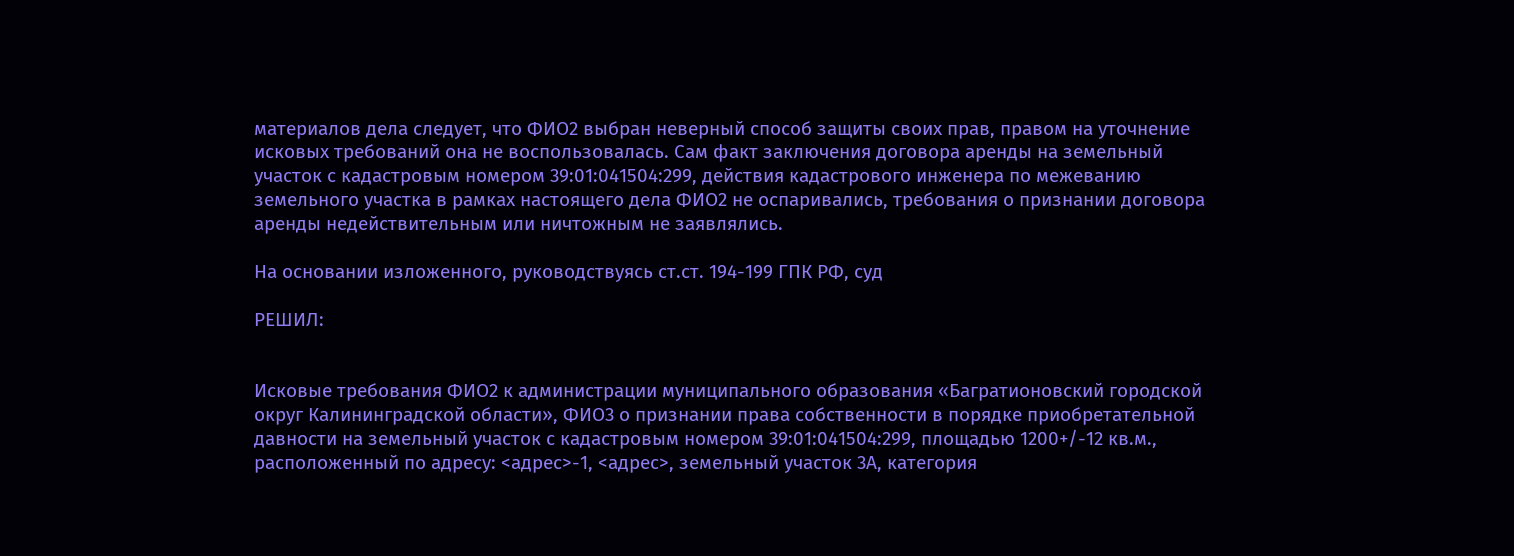материалов дела следует, что ФИО2 выбран неверный способ защиты своих прав, правом на уточнение исковых требований она не воспользовалась. Сам факт заключения договора аренды на земельный участок с кадастровым номером 39:01:041504:299, действия кадастрового инженера по межеванию земельного участка в рамках настоящего дела ФИО2 не оспаривались, требования о признании договора аренды недействительным или ничтожным не заявлялись.

На основании изложенного, руководствуясь ст.ст. 194-199 ГПК РФ, суд

РЕШИЛ:


Исковые требования ФИО2 к администрации муниципального образования «Багратионовский городской округ Калининградской области», ФИО3 о признании права собственности в порядке приобретательной давности на земельный участок с кадастровым номером 39:01:041504:299, площадью 1200+/-12 кв.м., расположенный по адресу: <адрес>-1, <адрес>, земельный участок 3А, категория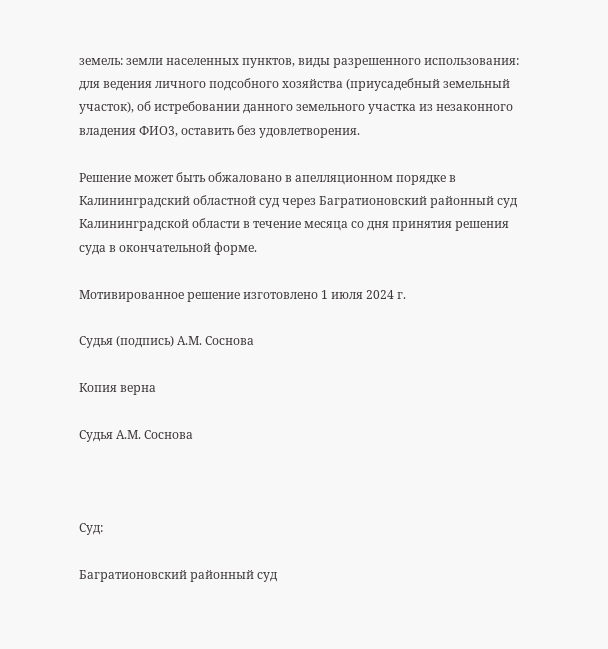земель: земли населенных пунктов, виды разрешенного использования: для ведения личного подсобного хозяйства (приусадебный земельный участок), об истребовании данного земельного участка из незаконного владения ФИО3, оставить без удовлетворения.

Решение может быть обжаловано в апелляционном порядке в Калининградский областной суд через Багратионовский районный суд Калининградской области в течение месяца со дня принятия решения суда в окончательной форме.

Мотивированное решение изготовлено 1 июля 2024 г.

Судья (подпись) А.М. Соснова

Копия верна

Судья А.М. Соснова



Суд:

Багратионовский районный суд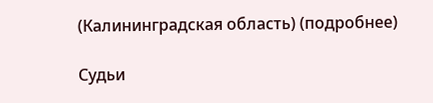(Калининградская область) (подробнее)

Судьи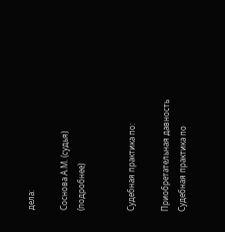дела:

Соснова А.М. (судья) (подробнее)


Судебная практика по:

Приобретательная давность
Судебная практика по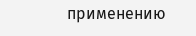применению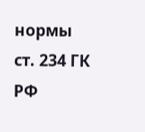нормы ст. 234 ГК РФ